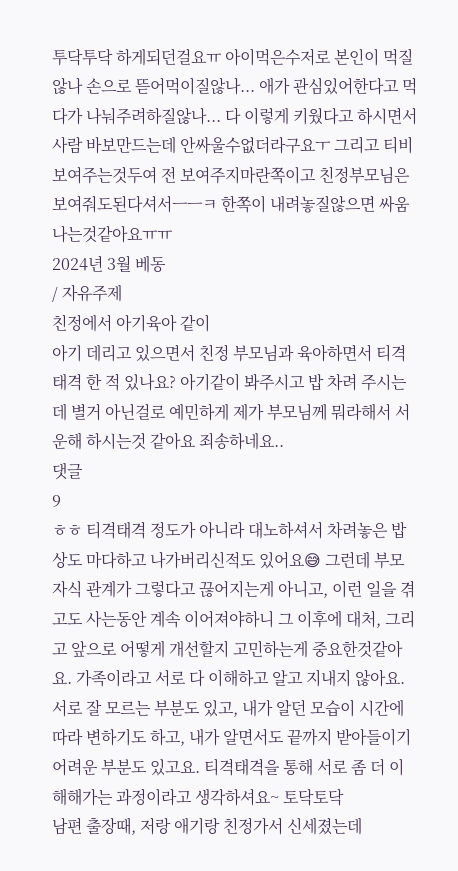투닥투닥 하게되던걸요ㅠ 아이먹은수저로 본인이 먹질않나 손으로 뜯어먹이질않나... 애가 관심있어한다고 먹다가 나눠주려하질않나... 다 이렇게 키웠다고 하시면서 사람 바보만드는데 안싸울수없더라구요ㅜ 그리고 티비보여주는것두여 전 보여주지마란쪽이고 친정부모님은 보여줘도된다셔서ㅡㅡㅋ 한쪽이 내려놓질않으면 싸움나는것같아요ㅠㅠ
2024년 3월 베동
/ 자유주제
친정에서 아기육아 같이
아기 데리고 있으면서 친정 부모님과 육아하면서 티격태격 한 적 있나요? 아기같이 봐주시고 밥 차려 주시는데 별거 아닌걸로 예민하게 제가 부모님께 뭐라해서 서운해 하시는것 같아요 죄송하네요..
댓글
9
ㅎㅎ 티격태격 정도가 아니라 대노하셔서 차려놓은 밥상도 마다하고 나가버리신적도 있어요😅 그런데 부모자식 관계가 그렇다고 끊어지는게 아니고, 이런 일을 겪고도 사는동안 계속 이어져야하니 그 이후에 대처, 그리고 앞으로 어떻게 개선할지 고민하는게 중요한것같아요. 가족이라고 서로 다 이해하고 알고 지내지 않아요. 서로 잘 모르는 부분도 있고, 내가 알던 모습이 시간에 따라 변하기도 하고, 내가 알면서도 끝까지 받아들이기 어려운 부분도 있고요. 티격태격을 통해 서로 좀 더 이해해가는 과정이라고 생각하셔요~ 토닥토닥
남편 출장때, 저랑 애기랑 친정가서 신세졌는데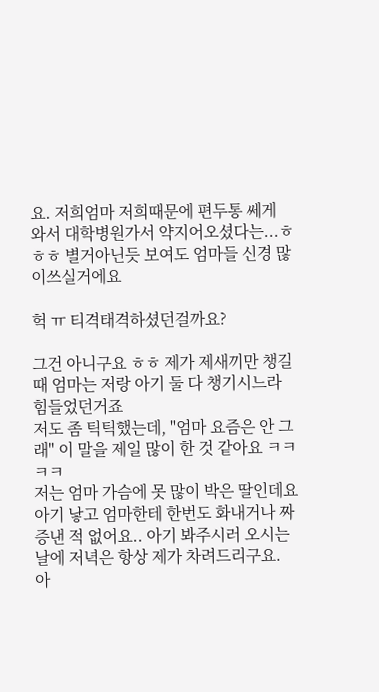요. 저희엄마 저희때문에 편두통 쎄게 와서 대학병원가서 약지어오셨다는...ㅎㅎㅎ 별거아닌듯 보여도 엄마들 신경 많이쓰실거에요

헉 ㅠ 티격태격하셨던걸까요?

그건 아니구요 ㅎㅎ 제가 제새끼만 챙길때 엄마는 저랑 아기 둘 다 챙기시느라 힘들었던거죠
저도 좀 틱틱했는데, "엄마 요즘은 안 그래" 이 말을 제일 많이 한 것 같아요 ㅋㅋㅋㅋ
저는 엄마 가슴에 못 많이 박은 딸인데요 아기 낳고 엄마한테 한번도 화내거나 짜증낸 적 없어요.. 아기 봐주시러 오시는 날에 저녁은 항상 제가 차려드리구요. 아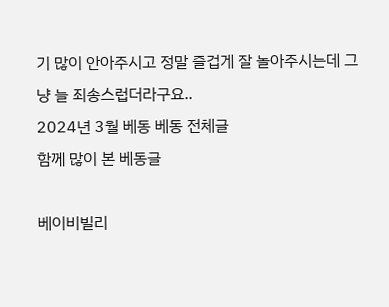기 많이 안아주시고 정말 즐겁게 잘 놀아주시는데 그냥 늘 죄송스럽더라구요..
2024년 3월 베동 베동 전체글
함께 많이 본 베동글

베이비빌리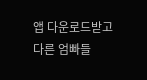앱 다운로드받고 다른 엄빠들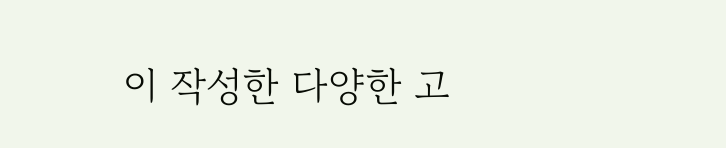이 작성한 다양한 고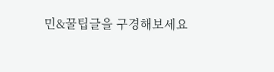민&꿀팁글을 구경해보세요